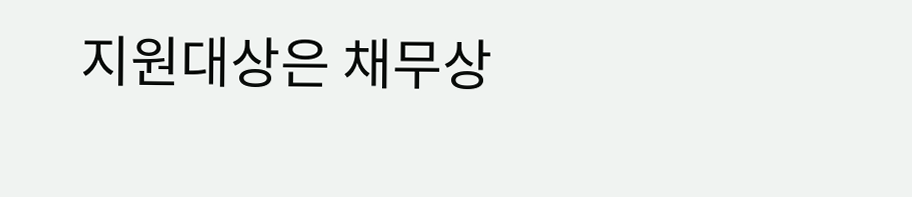지원대상은 채무상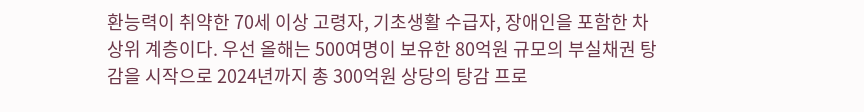환능력이 취약한 70세 이상 고령자, 기초생활 수급자, 장애인을 포함한 차상위 계층이다. 우선 올해는 500여명이 보유한 80억원 규모의 부실채권 탕감을 시작으로 2024년까지 총 300억원 상당의 탕감 프로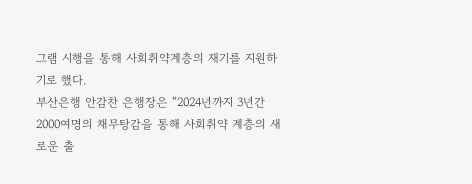그램 시행을 통해 사회취약계층의 재기를 지원하기로 했다.
부산은행 안감찬 은행장은 “2024년까지 3년간 2000여명의 채무탕감을 통해 사회취약 계층의 새로운 출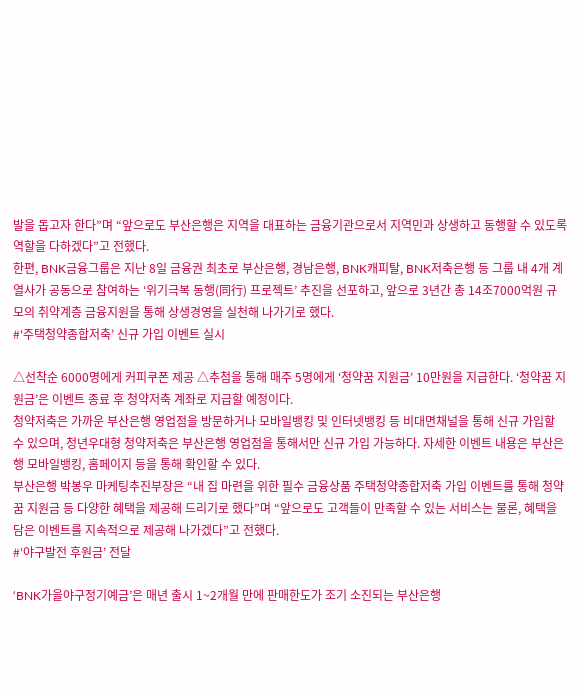발을 돕고자 한다”며 “앞으로도 부산은행은 지역을 대표하는 금융기관으로서 지역민과 상생하고 동행할 수 있도록 역할을 다하겠다”고 전했다.
한편, BNK금융그룹은 지난 8일 금융권 최초로 부산은행, 경남은행, BNK캐피탈, BNK저축은행 등 그룹 내 4개 계열사가 공동으로 참여하는 ‘위기극복 동행(同行) 프로젝트’ 추진을 선포하고, 앞으로 3년간 총 14조7000억원 규모의 취약계층 금융지원을 통해 상생경영을 실천해 나가기로 했다.
#‘주택청약종합저축’ 신규 가입 이벤트 실시

△선착순 6000명에게 커피쿠폰 제공 △추첨을 통해 매주 5명에게 ‘청약꿈 지원금’ 10만원을 지급한다. ‘청약꿈 지원금’은 이벤트 종료 후 청약저축 계좌로 지급할 예정이다.
청약저축은 가까운 부산은행 영업점을 방문하거나 모바일뱅킹 및 인터넷뱅킹 등 비대면채널을 통해 신규 가입할 수 있으며, 청년우대형 청약저축은 부산은행 영업점을 통해서만 신규 가입 가능하다. 자세한 이벤트 내용은 부산은행 모바일뱅킹, 홈페이지 등을 통해 확인할 수 있다.
부산은행 박봉우 마케팅추진부장은 “내 집 마련을 위한 필수 금융상품 주택청약종합저축 가입 이벤트를 통해 청약꿈 지원금 등 다양한 혜택을 제공해 드리기로 했다”며 “앞으로도 고객들이 만족할 수 있는 서비스는 물론, 혜택을 담은 이벤트를 지속적으로 제공해 나가겠다”고 전했다.
#‘야구발전 후원금’ 전달

‘BNK가을야구정기예금’은 매년 출시 1~2개월 만에 판매한도가 조기 소진되는 부산은행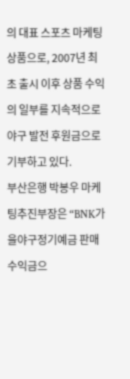의 대표 스포츠 마케팅 상품으로, 2007년 최초 출시 이후 상품 수익의 일부를 지속적으로 야구 발전 후원금으로 기부하고 있다.
부산은행 박봉우 마케팅추진부장은 “BNK가을야구정기예금 판매 수익금으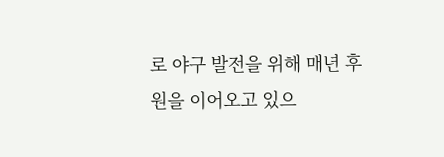로 야구 발전을 위해 매년 후원을 이어오고 있으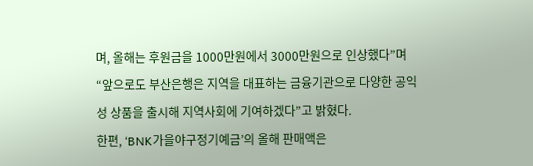며, 올해는 후원금을 1000만원에서 3000만원으로 인상했다”며 “앞으로도 부산은행은 지역을 대표하는 금융기관으로 다양한 공익성 상품을 출시해 지역사회에 기여하겠다”고 밝혔다.
한편, ‘BNK가을야구정기예금’의 올해 판매액은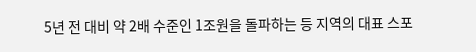5년 전 대비 약 2배 수준인 1조원을 돌파하는 등 지역의 대표 스포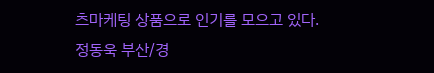츠마케팅 상품으로 인기를 모으고 있다.
정동욱 부산/경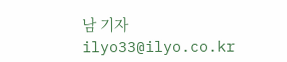남 기자 ilyo33@ilyo.co.kr